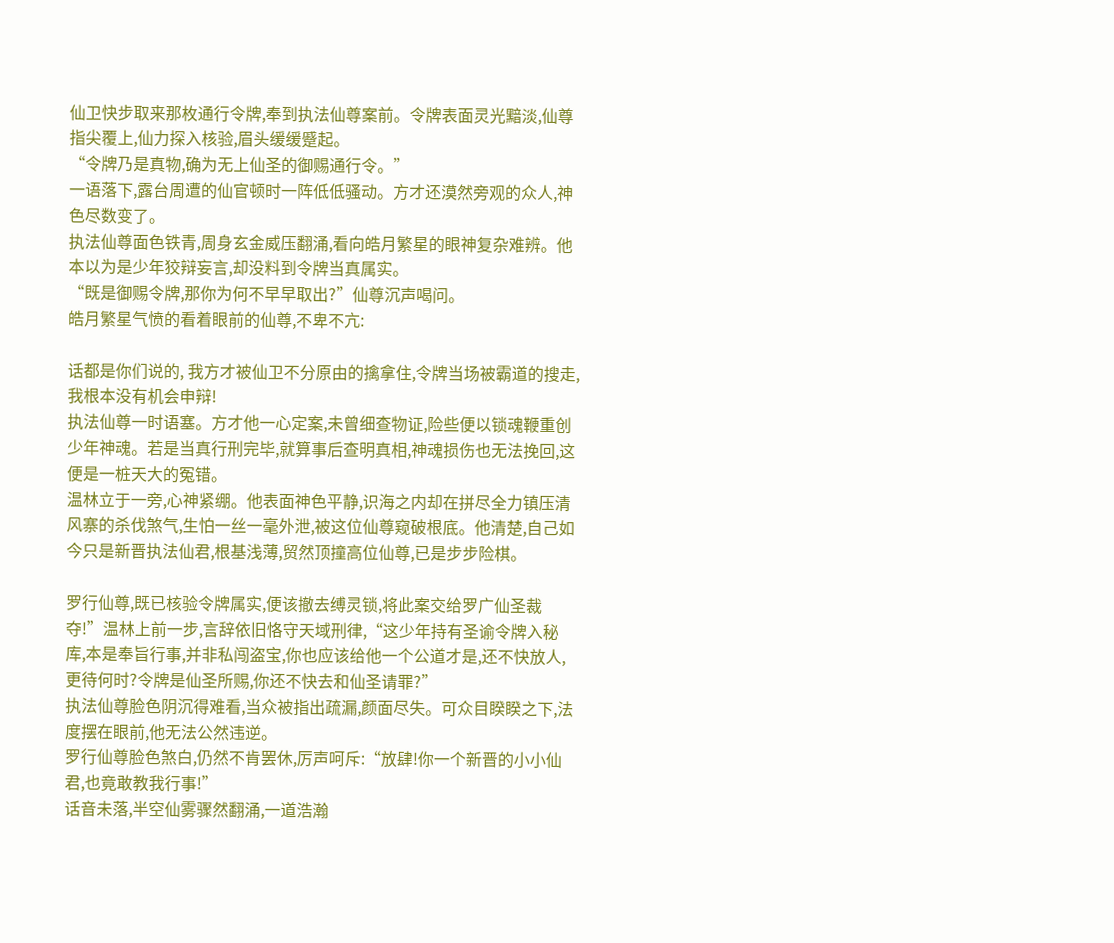仙卫快步取来那枚通行令牌,奉到执法仙尊案前。令牌表面灵光黯淡,仙尊指尖覆上,仙力探入核验,眉头缓缓蹙起。
“令牌乃是真物,确为无上仙圣的御赐通行令。”
一语落下,露台周遭的仙官顿时一阵低低骚动。方才还漠然旁观的众人,神色尽数变了。
执法仙尊面色铁青,周身玄金威压翻涌,看向皓月繁星的眼神复杂难辨。他本以为是少年狡辩妄言,却没料到令牌当真属实。
“既是御赐令牌,那你为何不早早取出?”仙尊沉声喝问。
皓月繁星气愤的看着眼前的仙尊,不卑不亢:

话都是你们说的, 我方才被仙卫不分原由的擒拿住,令牌当场被霸道的搜走,我根本没有机会申辩!
执法仙尊一时语塞。方才他一心定案,未曾细查物证,险些便以锁魂鞭重创少年神魂。若是当真行刑完毕,就算事后查明真相,神魂损伤也无法挽回,这便是一桩天大的冤错。
温林立于一旁,心神紧绷。他表面神色平静,识海之内却在拼尽全力镇压清风寨的杀伐煞气,生怕一丝一毫外泄,被这位仙尊窥破根底。他清楚,自己如今只是新晋执法仙君,根基浅薄,贸然顶撞高位仙尊,已是步步险棋。

罗行仙尊,既已核验令牌属实,便该撤去缚灵锁,将此案交给罗广仙圣裁夺!”温林上前一步,言辞依旧恪守天域刑律,“这少年持有圣谕令牌入秘库,本是奉旨行事,并非私闯盗宝,你也应该给他一个公道才是,还不快放人,更待何时?令牌是仙圣所赐,你还不快去和仙圣请罪?”
执法仙尊脸色阴沉得难看,当众被指出疏漏,颜面尽失。可众目睽睽之下,法度摆在眼前,他无法公然违逆。
罗行仙尊脸色煞白,仍然不肯罢休,厉声呵斥:“放肆!你一个新晋的小小仙君,也竟敢教我行事!”
话音未落,半空仙雾骤然翻涌,一道浩瀚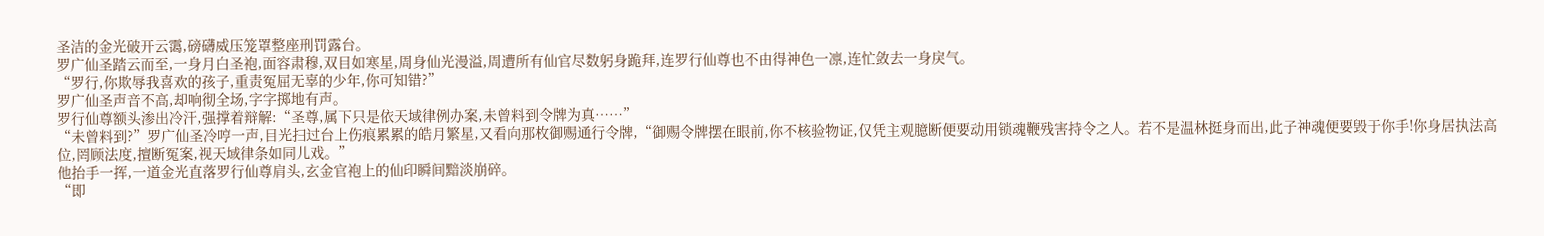圣洁的金光破开云霭,磅礴威压笼罩整座刑罚露台。
罗广仙圣踏云而至,一身月白圣袍,面容肃穆,双目如寒星,周身仙光漫溢,周遭所有仙官尽数躬身跪拜,连罗行仙尊也不由得神色一凛,连忙敛去一身戾气。
“罗行,你欺辱我喜欢的孩子,重责冤屈无辜的少年,你可知错?”
罗广仙圣声音不高,却响彻全场,字字掷地有声。
罗行仙尊额头渗出冷汗,强撑着辩解:“圣尊,属下只是依天域律例办案,未曾料到令牌为真……”
“未曾料到?”罗广仙圣冷哼一声,目光扫过台上伤痕累累的皓月繁星,又看向那枚御赐通行令牌,“御赐令牌摆在眼前,你不核验物证,仅凭主观臆断便要动用锁魂鞭残害持令之人。若不是温林挺身而出,此子神魂便要毁于你手!你身居执法高位,罔顾法度,擅断冤案,视天域律条如同儿戏。”
他抬手一挥,一道金光直落罗行仙尊肩头,玄金官袍上的仙印瞬间黯淡崩碎。
“即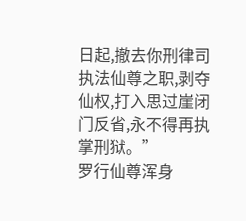日起,撤去你刑律司执法仙尊之职,剥夺仙权,打入思过崖闭门反省,永不得再执掌刑狱。”
罗行仙尊浑身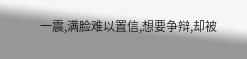一震,满脸难以置信,想要争辩,却被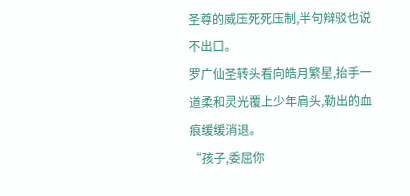圣尊的威压死死压制,半句辩驳也说不出口。
罗广仙圣转头看向皓月繁星,抬手一道柔和灵光覆上少年肩头,勒出的血痕缓缓消退。
“孩子,委屈你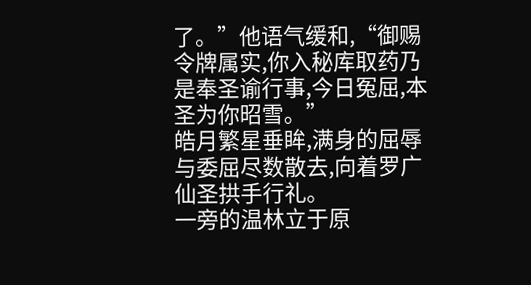了。”他语气缓和,“御赐令牌属实,你入秘库取药乃是奉圣谕行事,今日冤屈,本圣为你昭雪。”
皓月繁星垂眸,满身的屈辱与委屈尽数散去,向着罗广仙圣拱手行礼。
一旁的温林立于原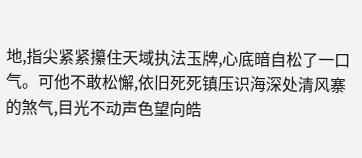地,指尖紧紧攥住天域执法玉牌,心底暗自松了一口气。可他不敢松懈,依旧死死镇压识海深处清风寨的煞气,目光不动声色望向皓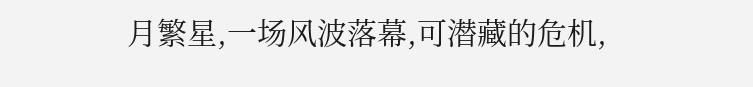月繁星,一场风波落幕,可潜藏的危机,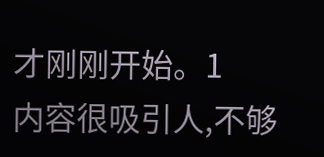才刚刚开始。1
内容很吸引人,不够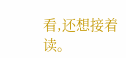看,还想接着读。